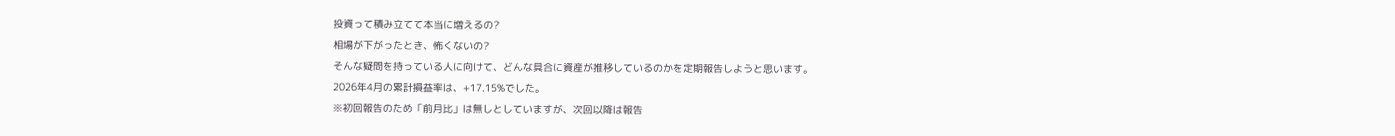投資って積み立てて本当に増えるの?
相場が下がったとき、怖くないの?
そんな疑問を持っている人に向けて、どんな具合に資産が推移しているのかを定期報告しようと思います。
2026年4月の累計損益率は、+17.15%でした。
※初回報告のため「前月比」は無しとしていますが、次回以降は報告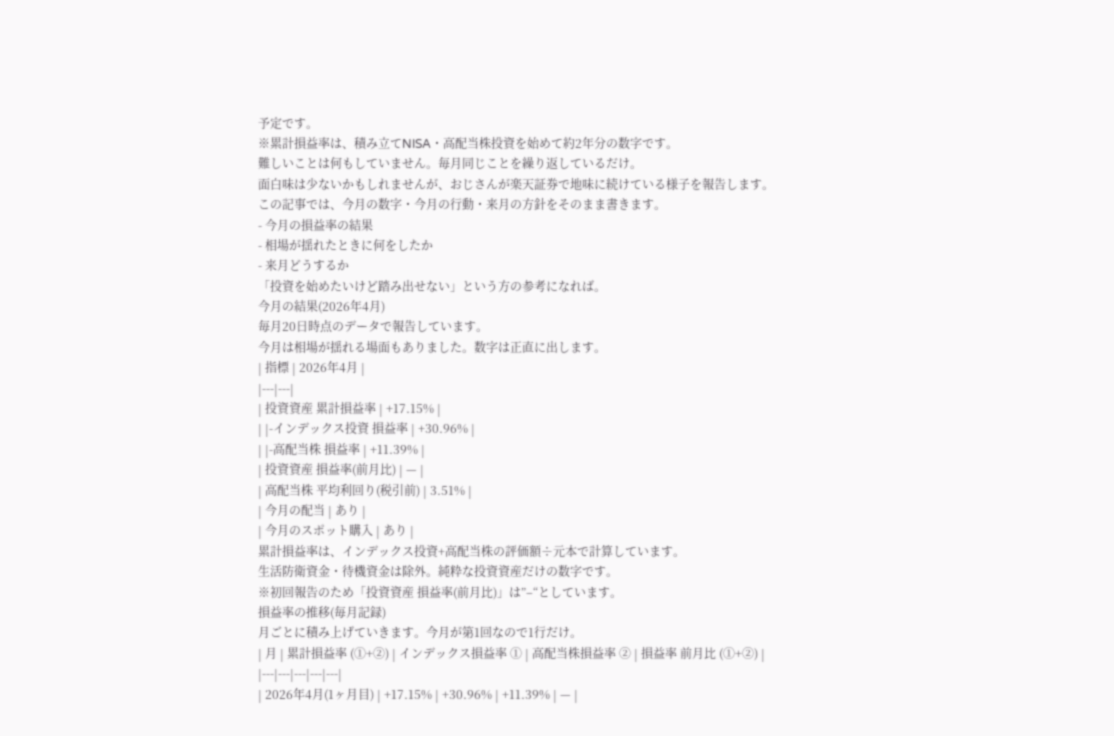予定です。
※累計損益率は、積み立てNISA・高配当株投資を始めて約2年分の数字です。
難しいことは何もしていません。毎月同じことを繰り返しているだけ。
面白味は少ないかもしれませんが、おじさんが楽天証券で地味に続けている様子を報告します。
この記事では、今月の数字・今月の行動・来月の方針をそのまま書きます。
- 今月の損益率の結果
- 相場が揺れたときに何をしたか
- 来月どうするか
「投資を始めたいけど踏み出せない」という方の参考になれば。
今月の結果(2026年4月)
毎月20日時点のデータで報告しています。
今月は相場が揺れる場面もありました。数字は正直に出します。
| 指標 | 2026年4月 |
|---|---|
| 投資資産 累計損益率 | +17.15% |
| |-インデックス投資 損益率 | +30.96% |
| |-高配当株 損益率 | +11.39% |
| 投資資産 損益率(前月比) | — |
| 高配当株 平均利回り(税引前) | 3.51% |
| 今月の配当 | あり |
| 今月のスポット購入 | あり |
累計損益率は、インデックス投資+高配当株の評価額÷元本で計算しています。
生活防衛資金・待機資金は除外。純粋な投資資産だけの数字です。
※初回報告のため「投資資産 損益率(前月比)」は”–“としています。
損益率の推移(毎月記録)
月ごとに積み上げていきます。今月が第1回なので1行だけ。
| 月 | 累計損益率 (①+②) | インデックス損益率 ① | 高配当株損益率 ② | 損益率 前月比 (①+②) |
|---|---|---|---|---|
| 2026年4月(1ヶ月目) | +17.15% | +30.96% | +11.39% | — |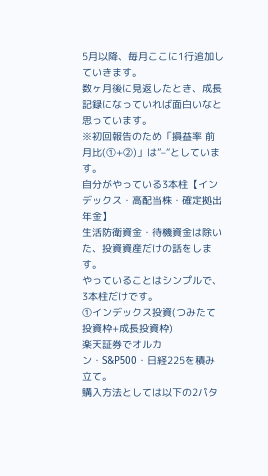5月以降、毎月ここに1行追加していきます。
数ヶ月後に見返したとき、成長記録になっていれば面白いなと思っています。
※初回報告のため「損益率 前月比(①+②)」は”–“としています。
自分がやっている3本柱【インデックス・高配当株・確定拠出年金】
生活防衛資金・待機資金は除いた、投資資産だけの話をします。
やっていることはシンプルで、3本柱だけです。
①インデックス投資(つみたて投資枠+成長投資枠)
楽天証券でオルカン・S&P500・日経225を積み立て。
購入方法としては以下の2パタ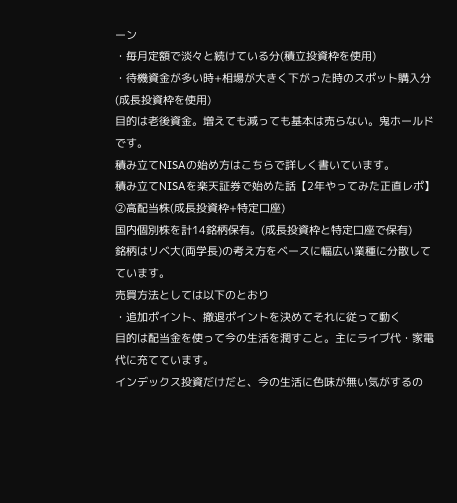ーン
・毎月定額で淡々と続けている分(積立投資枠を使用)
・待機資金が多い時+相場が大きく下がった時のスポット購入分(成長投資枠を使用)
目的は老後資金。増えても減っても基本は売らない。鬼ホールドです。
積み立てNISAの始め方はこちらで詳しく書いています。
積み立てNISAを楽天証券で始めた話【2年やってみた正直レポ】
②高配当株(成長投資枠+特定口座)
国内個別株を計14銘柄保有。(成長投資枠と特定口座で保有)
銘柄はリベ大(両学長)の考え方をベースに幅広い業種に分散してています。
売買方法としては以下のとおり
・追加ポイント、撤退ポイントを決めてそれに従って動く
目的は配当金を使って今の生活を潤すこと。主にライブ代・家電代に充てています。
インデックス投資だけだと、今の生活に色味が無い気がするの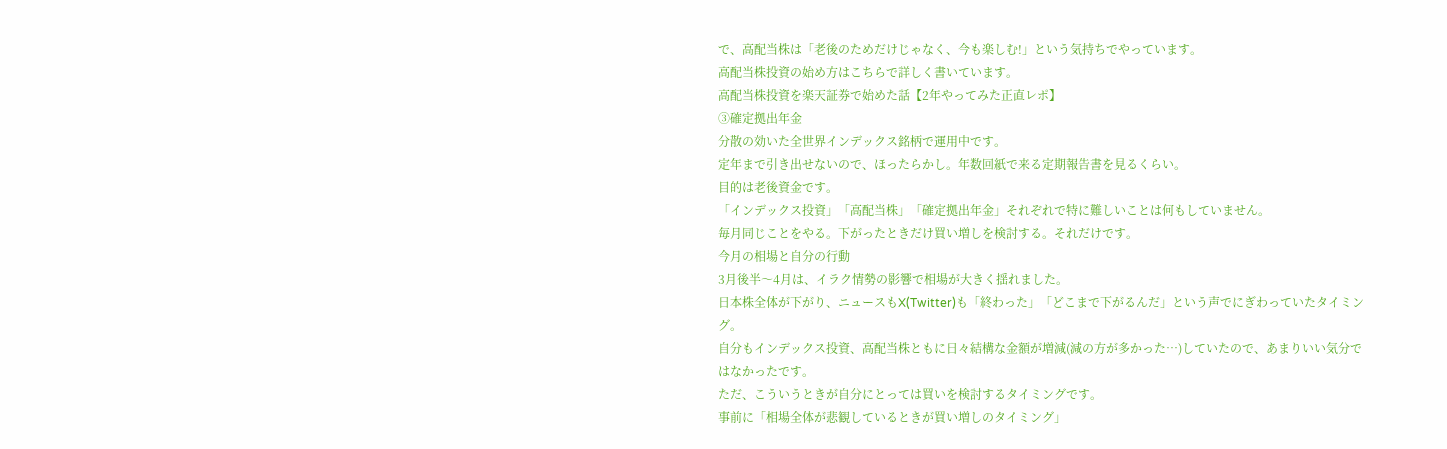で、高配当株は「老後のためだけじゃなく、今も楽しむ!」という気持ちでやっています。
高配当株投資の始め方はこちらで詳しく書いています。
高配当株投資を楽天証券で始めた話【2年やってみた正直レポ】
③確定拠出年金
分散の効いた全世界インデックス銘柄で運用中です。
定年まで引き出せないので、ほったらかし。年数回紙で来る定期報告書を見るくらい。
目的は老後資金です。
「インデックス投資」「高配当株」「確定拠出年金」それぞれで特に難しいことは何もしていません。
毎月同じことをやる。下がったときだけ買い増しを検討する。それだけです。
今月の相場と自分の行動
3月後半〜4月は、イラク情勢の影響で相場が大きく揺れました。
日本株全体が下がり、ニュースもX(Twitter)も「終わった」「どこまで下がるんだ」という声でにぎわっていたタイミング。
自分もインデックス投資、高配当株ともに日々結構な金額が増減(減の方が多かった…)していたので、あまりいい気分ではなかったです。
ただ、こういうときが自分にとっては買いを検討するタイミングです。
事前に「相場全体が悲観しているときが買い増しのタイミング」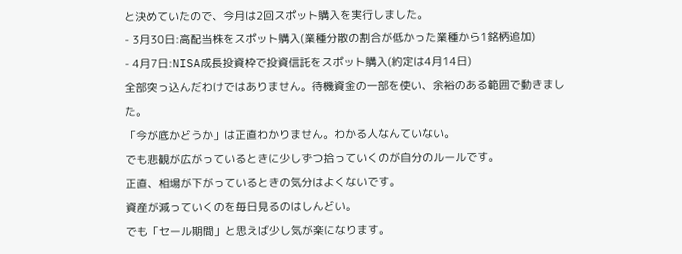と決めていたので、今月は2回スポット購入を実行しました。
- 3月30日:高配当株をスポット購入(業種分散の割合が低かった業種から1銘柄追加)
- 4月7日:NISA成長投資枠で投資信託をスポット購入(約定は4月14日)
全部突っ込んだわけではありません。待機資金の一部を使い、余裕のある範囲で動きました。
「今が底かどうか」は正直わかりません。わかる人なんていない。
でも悲観が広がっているときに少しずつ拾っていくのが自分のルールです。
正直、相場が下がっているときの気分はよくないです。
資産が減っていくのを毎日見るのはしんどい。
でも「セール期間」と思えば少し気が楽になります。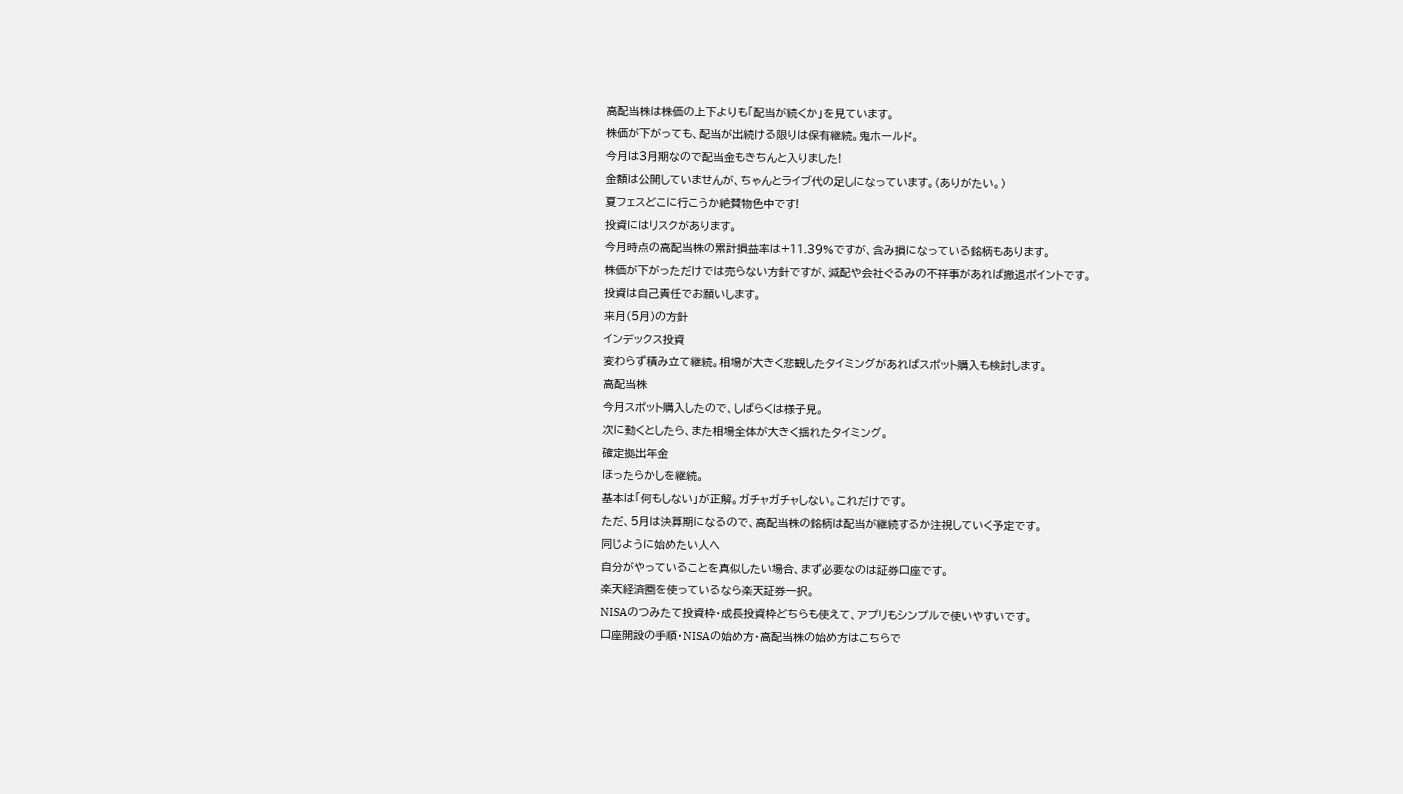高配当株は株価の上下よりも「配当が続くか」を見ています。
株価が下がっても、配当が出続ける限りは保有継続。鬼ホールド。
今月は3月期なので配当金もきちんと入りました!
金額は公開していませんが、ちゃんとライブ代の足しになっています。(ありがたい。)
夏フェスどこに行こうか絶賛物色中です!
投資にはリスクがあります。
今月時点の高配当株の累計損益率は+11.39%ですが、含み損になっている銘柄もあります。
株価が下がっただけでは売らない方針ですが、減配や会社ぐるみの不祥事があれば撤退ポイントです。
投資は自己責任でお願いします。
来月(5月)の方針
インデックス投資
変わらず積み立て継続。相場が大きく悲観したタイミングがあればスポット購入も検討します。
高配当株
今月スポット購入したので、しばらくは様子見。
次に動くとしたら、また相場全体が大きく揺れたタイミング。
確定拠出年金
ほったらかしを継続。
基本は「何もしない」が正解。ガチャガチャしない。これだけです。
ただ、5月は決算期になるので、高配当株の銘柄は配当が継続するか注視していく予定です。
同じように始めたい人へ
自分がやっていることを真似したい場合、まず必要なのは証券口座です。
楽天経済圏を使っているなら楽天証券一択。
NISAのつみたて投資枠・成長投資枠どちらも使えて、アプリもシンプルで使いやすいです。
口座開設の手順・NISAの始め方・高配当株の始め方はこちらで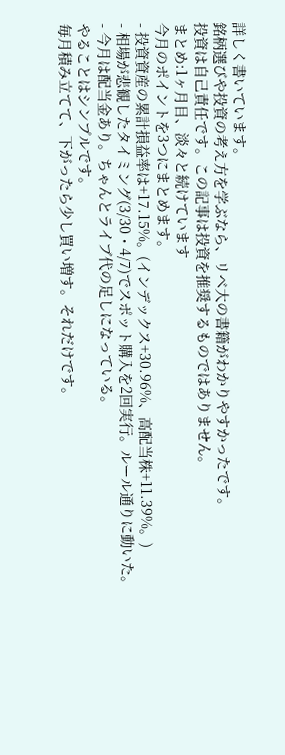詳しく書いています。
銘柄選びや投資の考え方を学ぶなら、リベ大の書籍がわかりやすかったです。
投資は自己責任です。この記事は投資を推奨するものではありません。
まとめ:1ヶ月目、淡々と続けています
今月のポイントを3つにまとめます。
- 投資資産の累計損益率は+17.15%。(インデックス+30.96%、高配当株+11.39%。)
- 相場が悲観したタイミング(3/30・4/7)でスポット購入を2回実行。ルール通りに動いた。
- 今月は配当金あり。ちゃんとライブ代の足しになっている。
やることはシンプルです。
毎月積み立てて、下がったら少し買い増す。それだけです。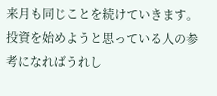来月も同じことを続けていきます。
投資を始めようと思っている人の参考になればうれし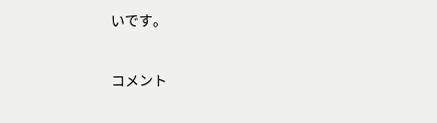いです。


コメント